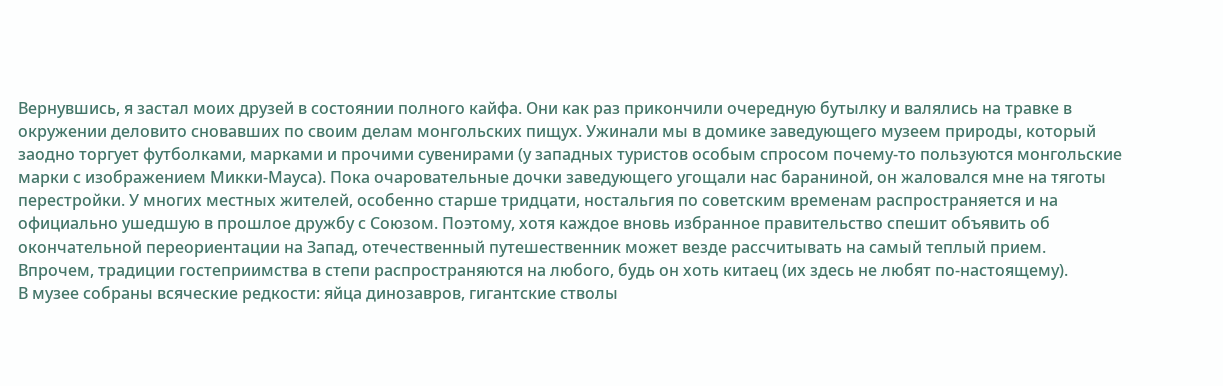Вернувшись, я застал моих друзей в состоянии полного кайфа. Они как раз прикончили очередную бутылку и валялись на травке в окружении деловито сновавших по своим делам монгольских пищух. Ужинали мы в домике заведующего музеем природы, который заодно торгует футболками, марками и прочими сувенирами (у западных туристов особым спросом почему-то пользуются монгольские марки с изображением Микки-Мауса). Пока очаровательные дочки заведующего угощали нас бараниной, он жаловался мне на тяготы перестройки. У многих местных жителей, особенно старше тридцати, ностальгия по советским временам распространяется и на официально ушедшую в прошлое дружбу с Союзом. Поэтому, хотя каждое вновь избранное правительство спешит объявить об окончательной переориентации на Запад, отечественный путешественник может везде рассчитывать на самый теплый прием. Впрочем, традиции гостеприимства в степи распространяются на любого, будь он хоть китаец (их здесь не любят по-настоящему).
В музее собраны всяческие редкости: яйца динозавров, гигантские стволы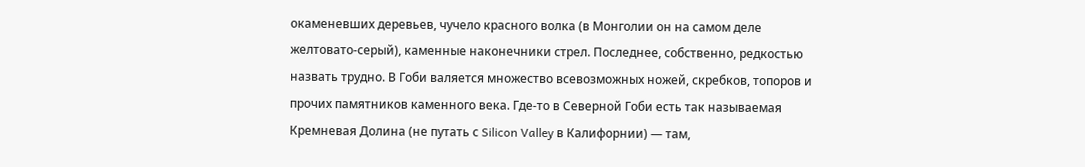окаменевших деревьев, чучело красного волка (в Монголии он на самом деле желтовато-серый), каменные наконечники стрел. Последнее, собственно, редкостью назвать трудно. В Гоби валяется множество всевозможных ножей, скребков, топоров и прочих памятников каменного века. Где-то в Северной Гоби есть так называемая Кремневая Долина (не путать с Silicon Valley в Калифорнии) — там,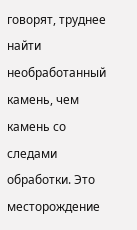говорят, труднее найти необработанный камень, чем камень со следами обработки. Это месторождение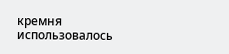кремня использовалось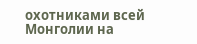охотниками всей Монголии на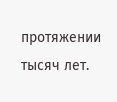протяжении тысяч лет.